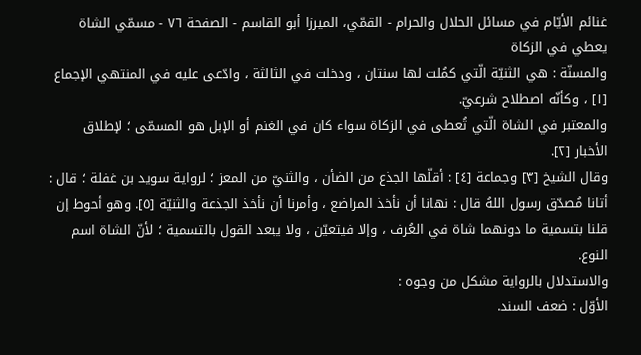غنائم الأيّام في مسائل الحلال والحرام - القمّي، الميرزا أبو القاسم - الصفحة ٧٦ - مسمّي الشاة يعطي في الزكاة
والمسنّة : هي الثنيّة الّتي كمُلت لها سنتان ، ودخلت في الثالثة ، وادّعى عليه في المنتهي الإجماع [١] ، وكأنّه اصطلاح شرعيّ.
والمعتبر في الشاة الّتي تُعطى في الزكاة سواء كان في الغنم أو الإبل هو المسمّى ؛ لإطلاق الأخبار [٢].
وقال الشيخ [٣] وجماعة [٤] : أقلّها الجذع من الضأن ، والثنيّ من المعز ؛ لرواية سويد بن غفلة ؛ قال : أتانا مُصدّق رسول اللهُ قال : نهانا أن نأخذ المراضع ، وأمرنا أن نأخذ الجذعة والثنيّة [٥]. وهو أحوط إن قلنا بتسمية ما دونهما شاة في العُرف ، وإلا فيتعيّن ، ولا يبعد القول بالتسمية ؛ لأنّ الشاة اسم النوع.
والاستدلال بالرواية مشكل من وجوه :
الأوّل : ضعف السند.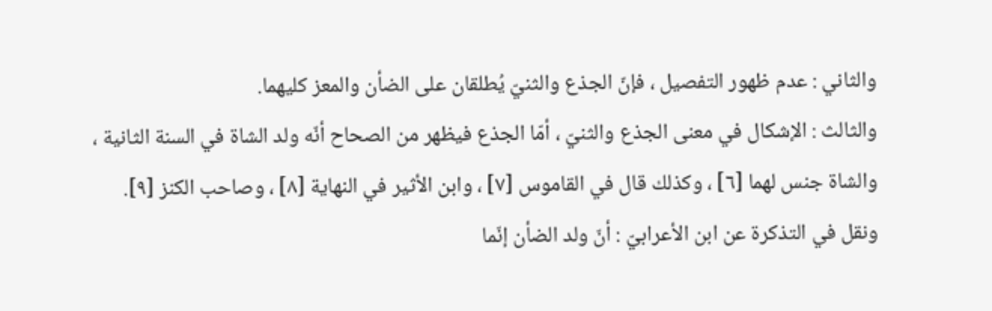والثاني : عدم ظهور التفصيل ، فإنّ الجذع والثنيّ يُطلقان على الضأن والمعز كليهما.
والثالث : الإشكال في معنى الجذع والثنيّ ، أمّا الجذع فيظهر من الصحاح أنّه ولد الشاة في السنة الثانية ، والشاة جنس لهما [٦] ، وكذلك قال في القاموس [٧] ، وابن الأثير في النهاية [٨] ، وصاحب الكنز [٩].
ونقل في التذكرة عن ابن الأعرابيّ : أنّ ولد الضأن إنّما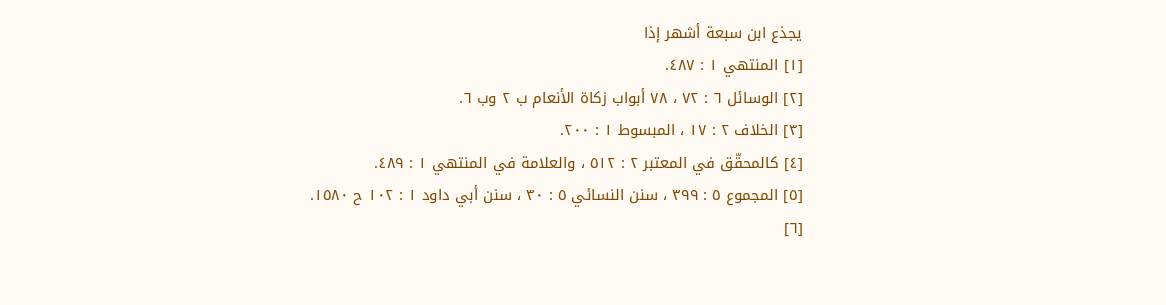يجذع ابن سبعة أشهر إذا
[١] المنتهي ١ : ٤٨٧.
[٢] الوسائل ٦ : ٧٢ ، ٧٨ أبواب زكاة الأنعام ب ٢ وب ٦.
[٣] الخلاف ٢ : ١٧ ، المبسوط ١ : ٢٠٠.
[٤] كالمحقّق في المعتبر ٢ : ٥١٢ ، والعلامة في المنتهي ١ : ٤٨٩.
[٥] المجموع ٥ : ٣٩٩ ، سنن النسائي ٥ : ٣٠ ، سنن أبي داود ١ : ١٠٢ ح ١٥٨٠.
[٦]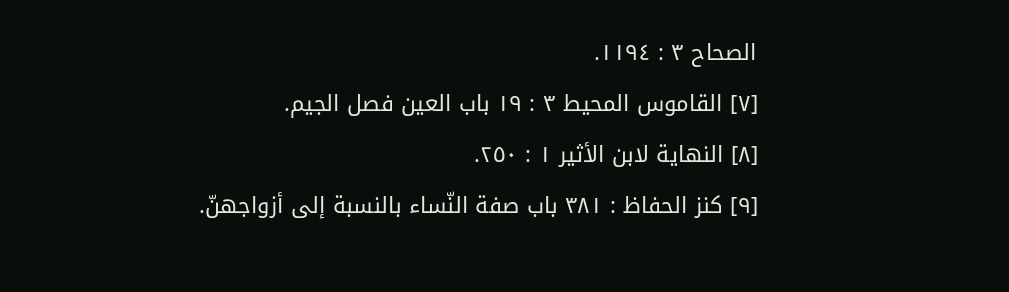الصحاح ٣ : ١١٩٤.
[٧] القاموس المحيط ٣ : ١٩ باب العين فصل الجيم.
[٨] النهاية لابن الأثير ١ : ٢٥٠.
[٩] كنز الحفاظ : ٣٨١ باب صفة النّساء بالنسبة إلى أزواجهنّ.